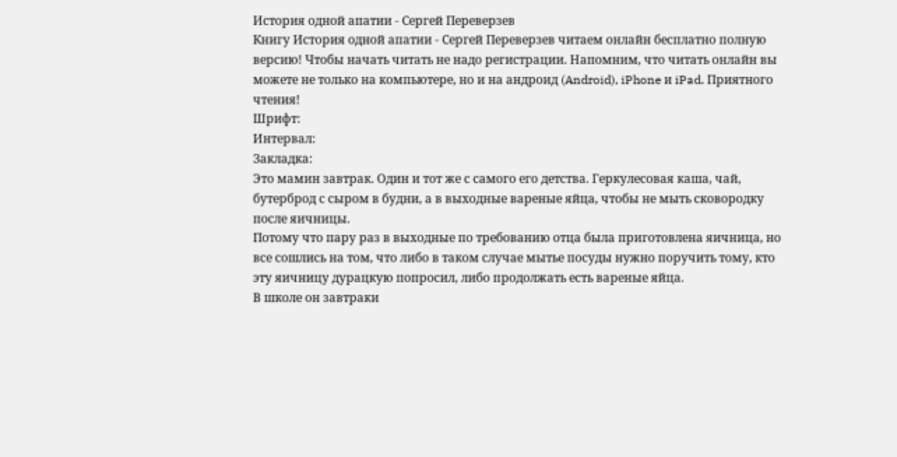История одной апатии - Сергей Переверзев
Книгу История одной апатии - Сергей Переверзев читаем онлайн бесплатно полную версию! Чтобы начать читать не надо регистрации. Напомним, что читать онлайн вы можете не только на компьютере, но и на андроид (Android), iPhone и iPad. Приятного чтения!
Шрифт:
Интервал:
Закладка:
Это мамин завтрак. Один и тот же с самого его детства. Геркулесовая каша, чай, бутерброд с сыром в будни, а в выходные вареные яйца, чтобы не мыть сковородку после яичницы.
Потому что пару раз в выходные по требованию отца была приготовлена яичница, но все сошлись на том, что либо в таком случае мытье посуды нужно поручить тому, кто эту яичницу дурацкую попросил, либо продолжать есть вареные яйца.
В школе он завтраки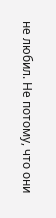не любил. Не потому, что они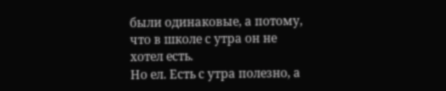были одинаковые, а потому, что в школе с утра он не хотел есть.
Но ел. Есть с утра полезно, а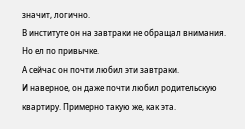значит, логично.
В институте он на завтраки не обращал внимания.
Но ел по привычке.
А сейчас он почти любил эти завтраки.
И наверное, он даже почти любил родительскую квартиру. Примерно такую же, как эта.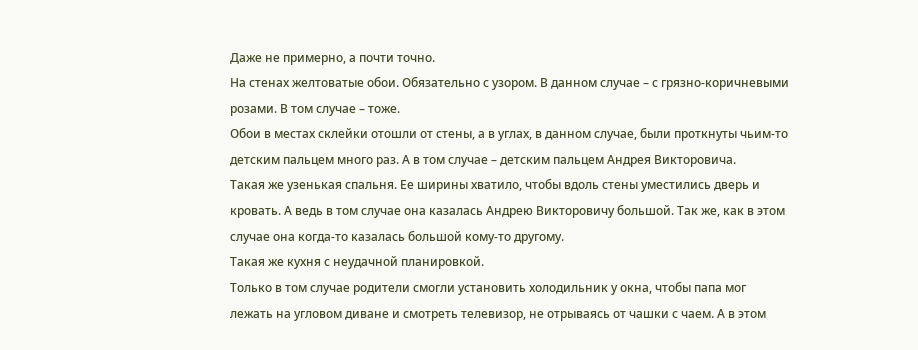Даже не примерно, а почти точно.
На стенах желтоватые обои. Обязательно с узором. В данном случае – с грязно-коричневыми розами. В том случае – тоже.
Обои в местах склейки отошли от стены, а в углах, в данном случае, были проткнуты чьим-то детским пальцем много раз. А в том случае – детским пальцем Андрея Викторовича.
Такая же узенькая спальня. Ее ширины хватило, чтобы вдоль стены уместились дверь и кровать. А ведь в том случае она казалась Андрею Викторовичу большой. Так же, как в этом случае она когда-то казалась большой кому-то другому.
Такая же кухня с неудачной планировкой.
Только в том случае родители смогли установить холодильник у окна, чтобы папа мог лежать на угловом диване и смотреть телевизор, не отрываясь от чашки с чаем. А в этом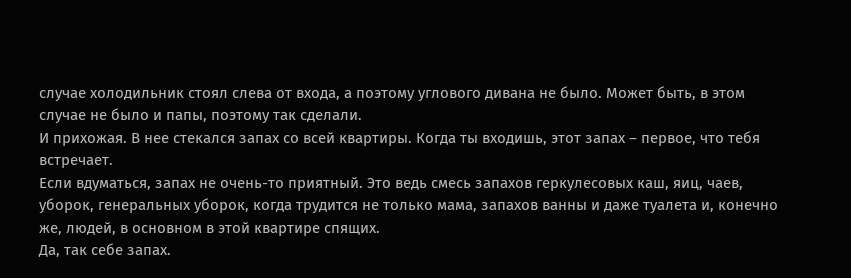случае холодильник стоял слева от входа, а поэтому углового дивана не было. Может быть, в этом случае не было и папы, поэтому так сделали.
И прихожая. В нее стекался запах со всей квартиры. Когда ты входишь, этот запах – первое, что тебя встречает.
Если вдуматься, запах не очень-то приятный. Это ведь смесь запахов геркулесовых каш, яиц, чаев, уборок, генеральных уборок, когда трудится не только мама, запахов ванны и даже туалета и, конечно же, людей, в основном в этой квартире спящих.
Да, так себе запах.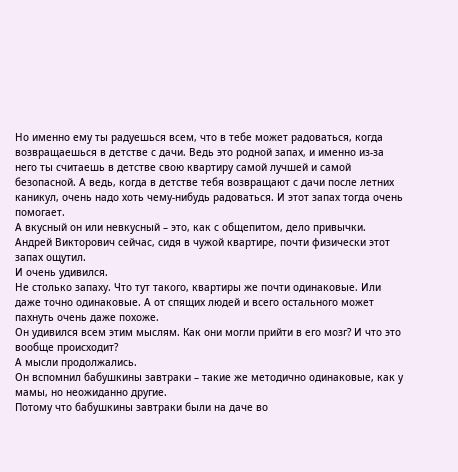Но именно ему ты радуешься всем, что в тебе может радоваться, когда возвращаешься в детстве с дачи. Ведь это родной запах, и именно из-за него ты считаешь в детстве свою квартиру самой лучшей и самой безопасной. А ведь, когда в детстве тебя возвращают с дачи после летних каникул, очень надо хоть чему-нибудь радоваться. И этот запах тогда очень помогает.
А вкусный он или невкусный – это, как с общепитом, дело привычки.
Андрей Викторович сейчас, сидя в чужой квартире, почти физически этот запах ощутил.
И очень удивился.
Не столько запаху. Что тут такого, квартиры же почти одинаковые. Или даже точно одинаковые. А от спящих людей и всего остального может пахнуть очень даже похоже.
Он удивился всем этим мыслям. Как они могли прийти в его мозг? И что это вообще происходит?
А мысли продолжались.
Он вспомнил бабушкины завтраки – такие же методично одинаковые, как у мамы, но неожиданно другие.
Потому что бабушкины завтраки были на даче во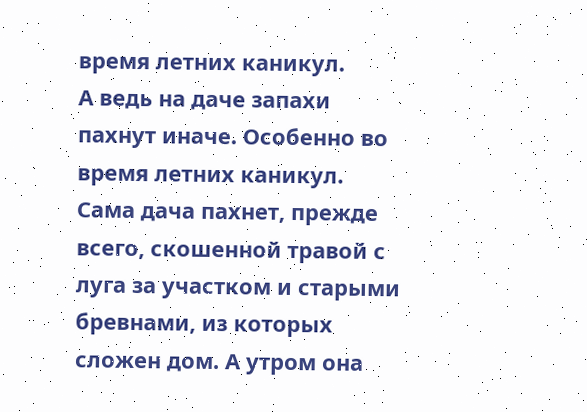время летних каникул.
А ведь на даче запахи пахнут иначе. Особенно во время летних каникул.
Сама дача пахнет, прежде всего, скошенной травой с луга за участком и старыми бревнами, из которых сложен дом. А утром она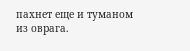пахнет еще и туманом из оврага.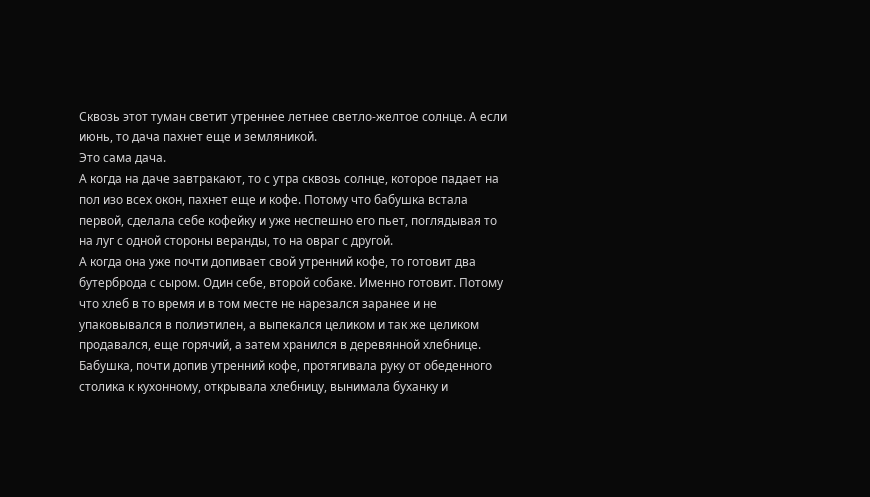Сквозь этот туман светит утреннее летнее светло-желтое солнце. А если июнь, то дача пахнет еще и земляникой.
Это сама дача.
А когда на даче завтракают, то с утра сквозь солнце, которое падает на пол изо всех окон, пахнет еще и кофе. Потому что бабушка встала первой, сделала себе кофейку и уже неспешно его пьет, поглядывая то на луг с одной стороны веранды, то на овраг с другой.
А когда она уже почти допивает свой утренний кофе, то готовит два бутерброда с сыром. Один себе, второй собаке. Именно готовит. Потому что хлеб в то время и в том месте не нарезался заранее и не упаковывался в полиэтилен, а выпекался целиком и так же целиком продавался, еще горячий, а затем хранился в деревянной хлебнице. Бабушка, почти допив утренний кофе, протягивала руку от обеденного столика к кухонному, открывала хлебницу, вынимала буханку и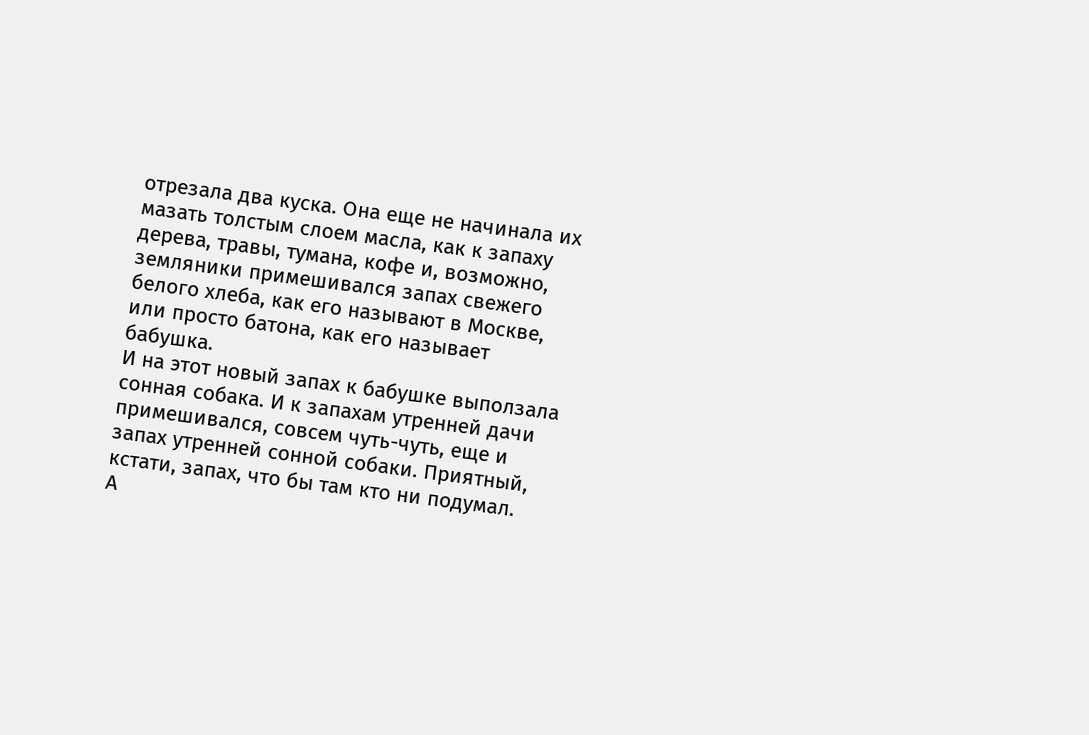отрезала два куска. Она еще не начинала их мазать толстым слоем масла, как к запаху дерева, травы, тумана, кофе и, возможно, земляники примешивался запах свежего белого хлеба, как его называют в Москве, или просто батона, как его называет бабушка.
И на этот новый запах к бабушке выползала сонная собака. И к запахам утренней дачи примешивался, совсем чуть-чуть, еще и запах утренней сонной собаки. Приятный, кстати, запах, что бы там кто ни подумал.
А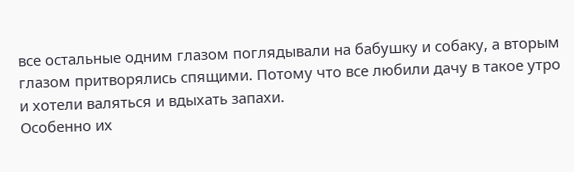все остальные одним глазом поглядывали на бабушку и собаку, а вторым глазом притворялись спящими. Потому что все любили дачу в такое утро и хотели валяться и вдыхать запахи.
Особенно их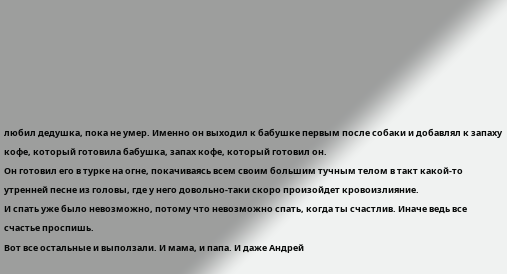любил дедушка, пока не умер. Именно он выходил к бабушке первым после собаки и добавлял к запаху кофе, который готовила бабушка, запах кофе, который готовил он.
Он готовил его в турке на огне, покачиваясь всем своим большим тучным телом в такт какой-то утренней песне из головы, где у него довольно-таки скоро произойдет кровоизлияние.
И спать уже было невозможно, потому что невозможно спать, когда ты счастлив. Иначе ведь все счастье проспишь.
Вот все остальные и выползали. И мама, и папа. И даже Андрей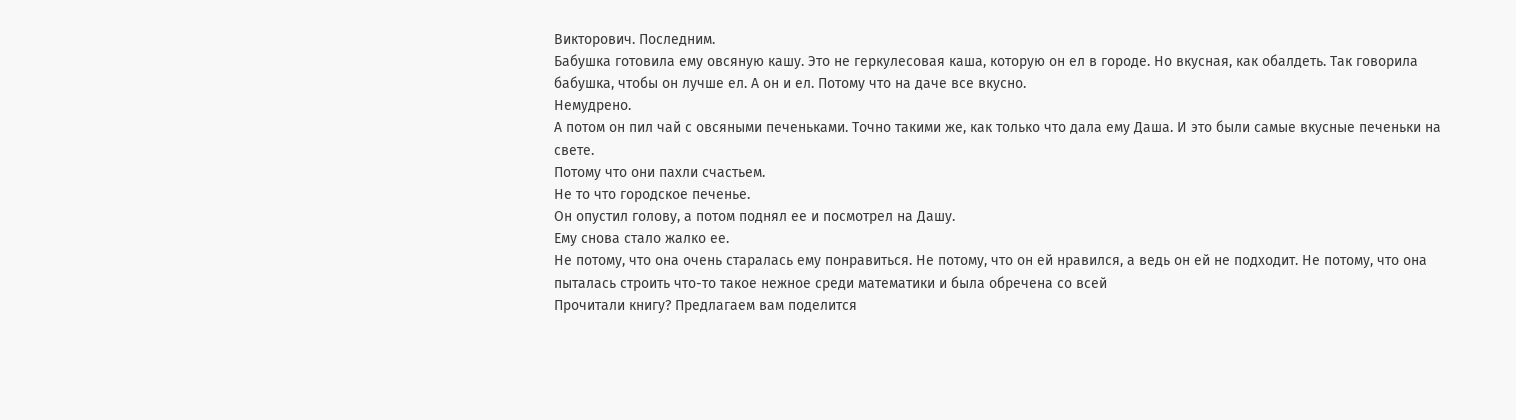Викторович. Последним.
Бабушка готовила ему овсяную кашу. Это не геркулесовая каша, которую он ел в городе. Но вкусная, как обалдеть. Так говорила бабушка, чтобы он лучше ел. А он и ел. Потому что на даче все вкусно.
Немудрено.
А потом он пил чай с овсяными печеньками. Точно такими же, как только что дала ему Даша. И это были самые вкусные печеньки на свете.
Потому что они пахли счастьем.
Не то что городское печенье.
Он опустил голову, а потом поднял ее и посмотрел на Дашу.
Ему снова стало жалко ее.
Не потому, что она очень старалась ему понравиться. Не потому, что он ей нравился, а ведь он ей не подходит. Не потому, что она пыталась строить что-то такое нежное среди математики и была обречена со всей
Прочитали книгу? Предлагаем вам поделится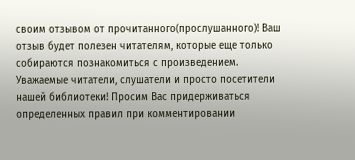своим отзывом от прочитанного(прослушанного)! Ваш отзыв будет полезен читателям, которые еще только собираются познакомиться с произведением.
Уважаемые читатели, слушатели и просто посетители нашей библиотеки! Просим Вас придерживаться определенных правил при комментировании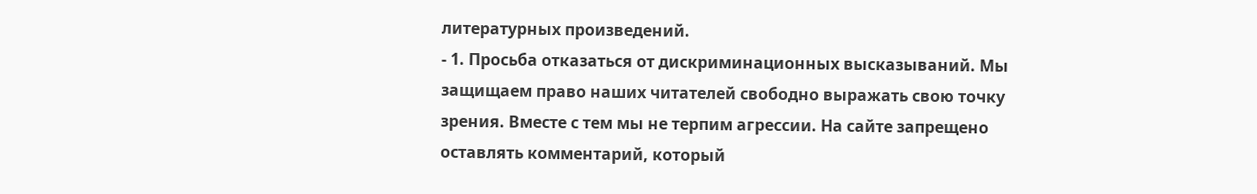литературных произведений.
- 1. Просьба отказаться от дискриминационных высказываний. Мы защищаем право наших читателей свободно выражать свою точку зрения. Вместе с тем мы не терпим агрессии. На сайте запрещено оставлять комментарий, который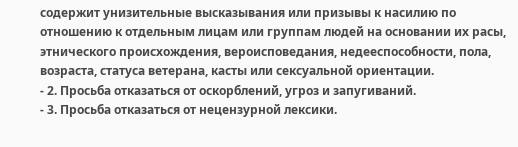содержит унизительные высказывания или призывы к насилию по отношению к отдельным лицам или группам людей на основании их расы, этнического происхождения, вероисповедания, недееспособности, пола, возраста, статуса ветерана, касты или сексуальной ориентации.
- 2. Просьба отказаться от оскорблений, угроз и запугиваний.
- 3. Просьба отказаться от нецензурной лексики.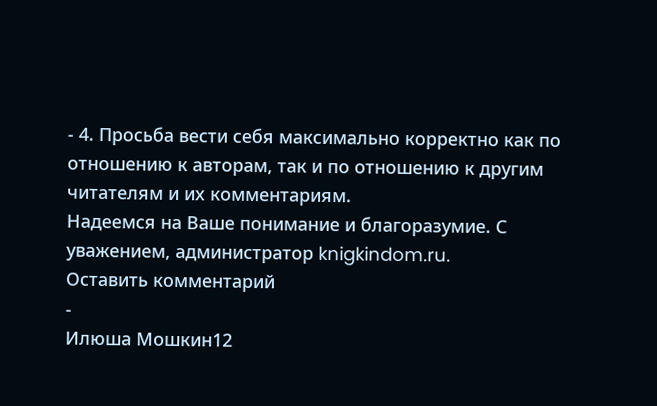- 4. Просьба вести себя максимально корректно как по отношению к авторам, так и по отношению к другим читателям и их комментариям.
Надеемся на Ваше понимание и благоразумие. С уважением, администратор knigkindom.ru.
Оставить комментарий
-
Илюша Мошкин12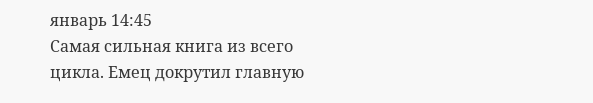январь 14:45
Самая сильная книга из всего цикла. Емец докрутил главную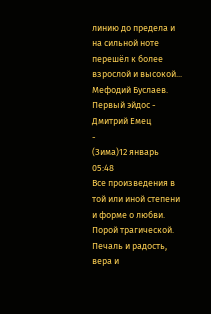линию до предела и на сильной ноте перешёл к более взрослой и высокой...
Мефодий Буслаев. Первый эйдос - Дмитрий Емец
-
(Зима)12 январь 05:48
Все произведения в той или иной степени и форме о любви. Порой трагической. Печаль и радость, вера и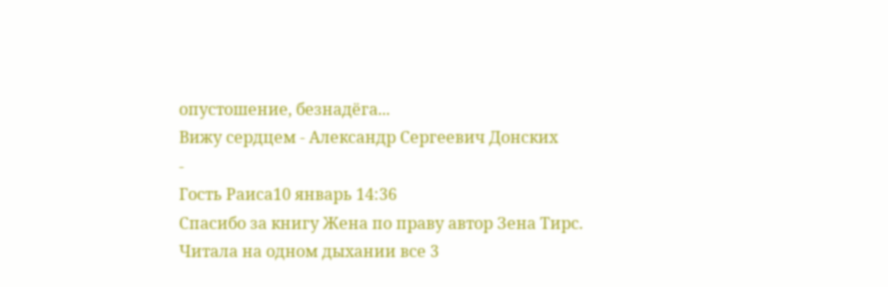опустошение, безнадёга...
Вижу сердцем - Александр Сергеевич Донских
-
Гость Раиса10 январь 14:36
Спасибо за книгу Жена по праву автор Зена Тирс. Читала на одном дыхании все 3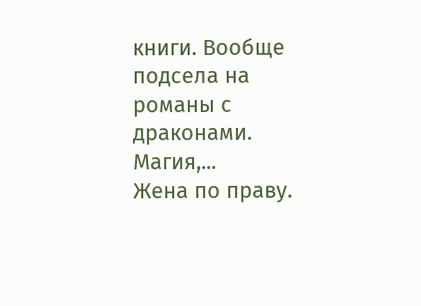книги. Вообще подсела на романы с драконами. Магия,...
Жена по праву.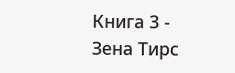Книга 3 - Зена Тирс